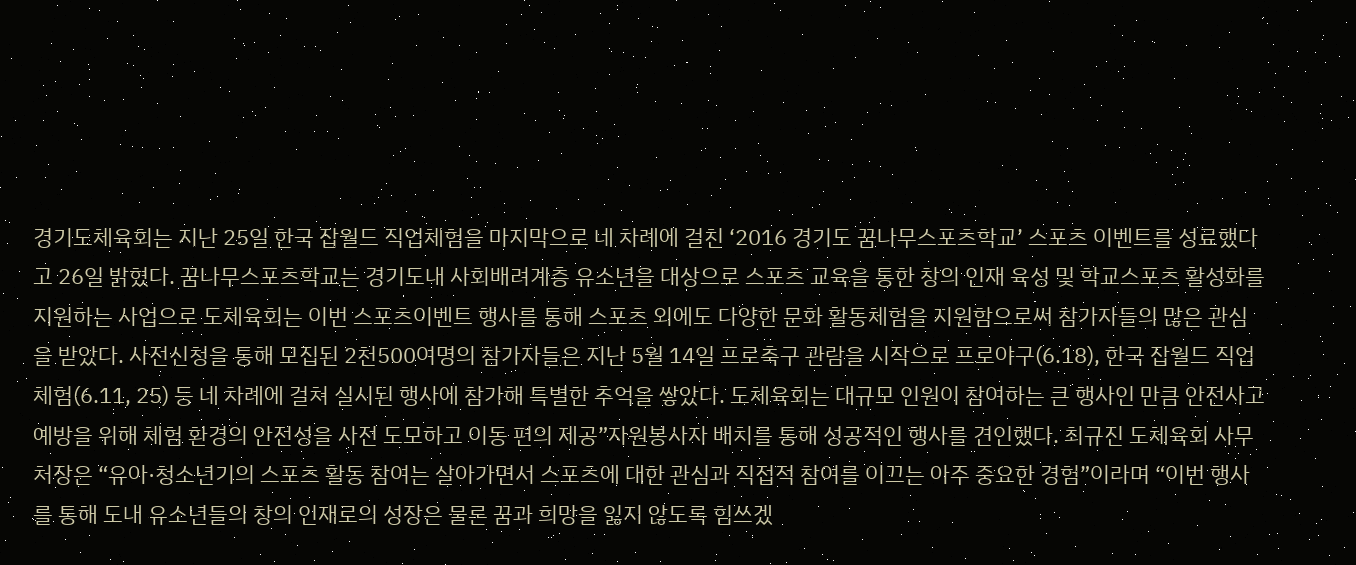경기도체육회는 지난 25일 한국 잡월드 직업체험을 마지막으로 네 차례에 걸친 ‘2016 경기도 꿈나무스포츠학교’ 스포츠 이벤트를 성료했다고 26일 밝혔다. 꿈나무스포츠학교는 경기도내 사회배려계층 유소년을 대상으로 스포츠 교육을 통한 창의 인재 육성 및 학교스포츠 활성화를 지원하는 사업으로 도체육회는 이번 스포츠이벤트 행사를 통해 스포츠 외에도 다양한 문화 활동체험을 지원함으로써 참가자들의 많은 관심을 받았다. 사전신청을 통해 모집된 2천500여명의 참가자들은 지난 5월 14일 프로축구 관람을 시작으로 프로야구(6.18), 한국 잡월드 직업체험(6.11, 25) 등 네 차례에 걸쳐 실시된 행사에 참가해 특별한 추억을 쌓았다. 도체육회는 대규모 인원이 참여하는 큰 행사인 만큼 안전사고 예방을 위해 체험 환경의 안전성을 사전 도모하고 이동 편의 제공”자원봉사자 배치를 통해 성공적인 행사를 견인했다. 최규진 도체육회 사무처장은 “유아·청소년기의 스포츠 활동 참여는 살아가면서 스포츠에 대한 관심과 직접적 참여를 이끄는 아주 중요한 경험”이라며 “이번 행사를 통해 도내 유소년들의 창의 인재로의 성장은 물론 꿈과 희망을 잃지 않도록 힘쓰겠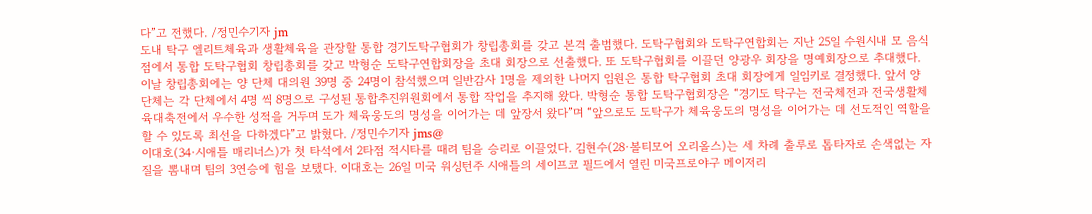다”고 전했다. /정민수기자 jm
도내 탁구 엘리트체육과 생활체육을 관장할 통합 경기도탁구협회가 창립총회를 갖고 본격 출범했다. 도탁구협회와 도탁구연합회는 지난 25일 수원시내 모 음식점에서 통합 도탁구협회 창립총회를 갖고 박형순 도탁구연합회장을 초대 회장으로 선출했다. 또 도탁구협회를 이끌던 양광우 회장을 명예회장으로 추대했다. 이날 창립총회에는 양 단체 대의원 39명 중 24명이 참석했으며 일반감사 1명을 제외한 나머지 임원은 통합 탁구협회 초대 회장에게 일임키로 결정했다. 앞서 양 단체는 각 단체에서 4명 씩 8명으로 구성된 통합추진위원회에서 통합 작업을 추지해 왔다. 박형순 통합 도탁구협회장은 “경기도 탁구는 전국체전과 전국생활체육대축전에서 우수한 성적을 거두며 도가 체육웅도의 명성을 이어가는 데 앞장서 왔다”며 “앞으로도 도탁구가 체육웅도의 명성을 이어가는 데 선도적인 역할을 할 수 있도록 최선을 다하겠다”고 밝혔다. /정민수기자 jms@
이대호(34·시애틀 매리너스)가 첫 타석에서 2타점 적시타를 때려 팀을 승리로 이끌었다. 김현수(28·볼티모어 오리올스)는 세 차례 출루로 톱타자로 손색없는 자질을 뽐내며 팀의 3연승에 힘을 보탰다. 이대호는 26일 미국 워싱턴주 시애틀의 세이프코 필드에서 열린 미국프로야구 메이저리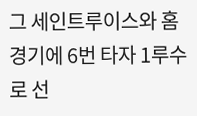그 세인트루이스와 홈경기에 6번 타자 1루수로 선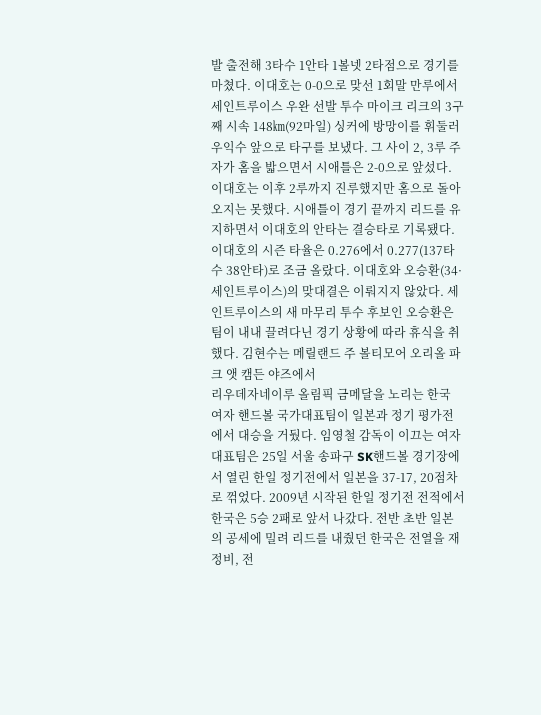발 출전해 3타수 1안타 1볼넷 2타점으로 경기를 마쳤다. 이대호는 0-0으로 맞선 1회말 만루에서 세인트루이스 우완 선발 투수 마이크 리크의 3구째 시속 148㎞(92마일) 싱커에 방망이를 휘둘러 우익수 앞으로 타구를 보냈다. 그 사이 2, 3루 주자가 홈을 밟으면서 시애틀은 2-0으로 앞섰다. 이대호는 이후 2루까지 진루했지만 홈으로 돌아오지는 못했다. 시애틀이 경기 끝까지 리드를 유지하면서 이대호의 안타는 결승타로 기록됐다. 이대호의 시즌 타율은 0.276에서 0.277(137타수 38안타)로 조금 올랐다. 이대호와 오승환(34·세인트루이스)의 맞대결은 이뤄지지 않았다. 세인트루이스의 새 마무리 투수 후보인 오승환은 팀이 내내 끌려다닌 경기 상황에 따라 휴식을 취했다. 김현수는 메릴랜드 주 볼티모어 오리올 파크 앳 캠든 야즈에서
리우데자네이루 올림픽 금메달을 노리는 한국 여자 핸드볼 국가대표팀이 일본과 정기 평가전에서 대승을 거뒀다. 임영철 감독이 이끄는 여자 대표팀은 25일 서울 송파구 SK핸드볼 경기장에서 열린 한일 정기전에서 일본을 37-17, 20점차로 꺾었다. 2009년 시작된 한일 정기전 전적에서 한국은 5승 2패로 앞서 나갔다. 전반 초반 일본의 공세에 밀려 리드를 내줬던 한국은 전열을 재정비, 전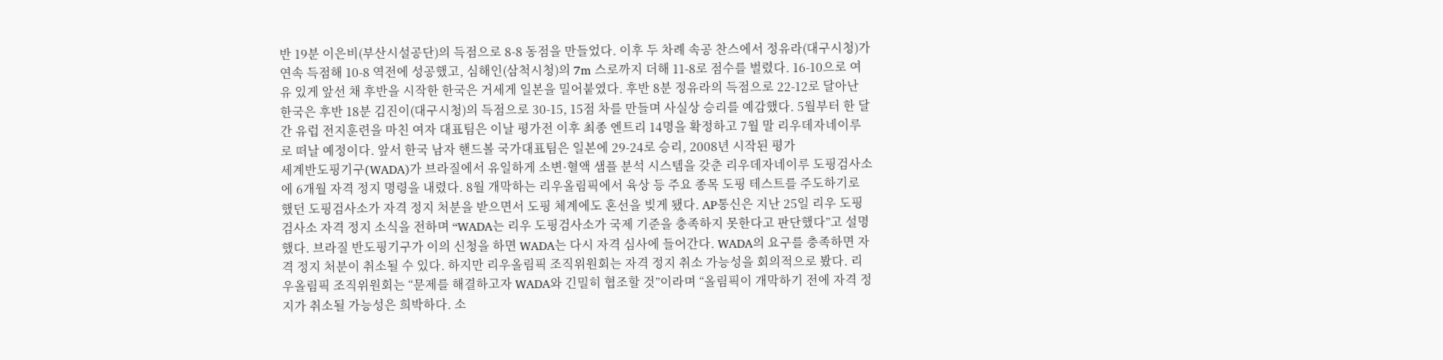반 19분 이은비(부산시설공단)의 득점으로 8-8 동점을 만들었다. 이후 두 차례 속공 찬스에서 정유라(대구시청)가 연속 득점해 10-8 역전에 성공했고, 심해인(삼척시청)의 7m 스로까지 더해 11-8로 점수를 벌렸다. 16-10으로 여유 있게 앞선 채 후반을 시작한 한국은 거세게 일본을 밀어붙였다. 후반 8분 정유라의 득점으로 22-12로 달아난 한국은 후반 18분 김진이(대구시청)의 득점으로 30-15, 15점 차를 만들며 사실상 승리를 예감했다. 5월부터 한 달간 유럽 전지훈련을 마친 여자 대표팀은 이날 평가전 이후 최종 엔트리 14명을 확정하고 7월 말 리우데자네이루로 떠날 예정이다. 앞서 한국 남자 핸드볼 국가대표팀은 일본에 29-24로 승리, 2008년 시작된 평가
세계반도핑기구(WADA)가 브라질에서 유일하게 소변·혈액 샘플 분석 시스템을 갖춘 리우데자네이루 도핑검사소에 6개월 자격 정지 명령을 내렸다. 8월 개막하는 리우올림픽에서 육상 등 주요 종목 도핑 테스트를 주도하기로 했던 도핑검사소가 자격 정지 처분을 받으면서 도핑 체계에도 혼선을 빚게 됐다. AP통신은 지난 25일 리우 도핑검사소 자격 정지 소식을 전하며 “WADA는 리우 도핑검사소가 국제 기준을 충족하지 못한다고 판단했다”고 설명했다. 브라질 반도핑기구가 이의 신청을 하면 WADA는 다시 자격 심사에 들어간다. WADA의 요구를 충족하면 자격 정지 처분이 취소될 수 있다. 하지만 리우올림픽 조직위원회는 자격 정지 취소 가능성을 회의적으로 봤다. 리우올림픽 조직위원회는 “문제를 해결하고자 WADA와 긴밀히 협조할 것”이라며 “올림픽이 개막하기 전에 자격 정지가 취소될 가능성은 희박하다. 소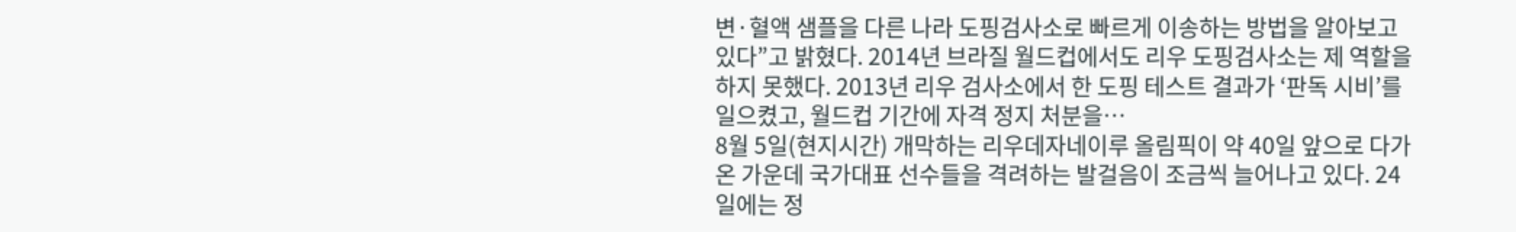변·혈액 샘플을 다른 나라 도핑검사소로 빠르게 이송하는 방법을 알아보고 있다”고 밝혔다. 2014년 브라질 월드컵에서도 리우 도핑검사소는 제 역할을 하지 못했다. 2013년 리우 검사소에서 한 도핑 테스트 결과가 ‘판독 시비’를 일으켰고, 월드컵 기간에 자격 정지 처분을…
8월 5일(현지시간) 개막하는 리우데자네이루 올림픽이 약 40일 앞으로 다가온 가운데 국가대표 선수들을 격려하는 발걸음이 조금씩 늘어나고 있다. 24일에는 정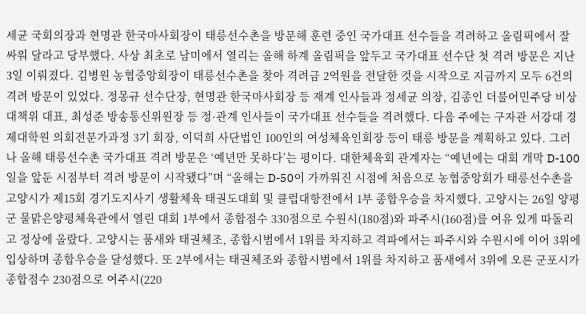세균 국회의장과 현명관 한국마사회장이 태릉선수촌을 방문해 훈련 중인 국가대표 선수들을 격려하고 올림픽에서 잘 싸워 달라고 당부했다. 사상 최초로 남미에서 열리는 올해 하계 올림픽을 앞두고 국가대표 선수단 첫 격려 방문은 지난 3일 이뤄졌다. 김병원 농협중앙회장이 태릉선수촌을 찾아 격려금 2억원을 전달한 것을 시작으로 지금까지 모두 6건의 격려 방문이 있었다. 정몽규 선수단장, 현명관 한국마사회장 등 재계 인사들과 정세균 의장, 김종인 더불어민주당 비상대책위 대표, 최성준 방송통신위원장 등 정·관계 인사들이 국가대표 선수들을 격려했다. 다음 주에는 구자관 서강대 경제대학원 의회전문가과정 3기 회장, 이덕희 사단법인 100인의 여성체육인회장 등이 태릉 방문을 계획하고 있다. 그러나 올해 태릉선수촌 국가대표 격려 방문은 ‘예년만 못하다’는 평이다. 대한체육회 관계자는 “예년에는 대회 개막 D-100일을 앞둔 시점부터 격려 방문이 시작됐다”며 “올해는 D-50이 가까워진 시점에 처음으로 농협중앙회가 태릉선수촌을
고양시가 제15회 경기도지사기 생활체육 태권도대회 및 클럽대항전에서 1부 종합우승을 차지했다. 고양시는 26일 양평군 물맑은양평체육관에서 열린 대회 1부에서 종합점수 330점으로 수원시(180점)와 파주시(160점)를 여유 있게 따돌리고 정상에 올랐다. 고양시는 품새와 태권체조, 종합시범에서 1위를 차지하고 격파에서는 파주시와 수원시에 이어 3위에 입상하며 종합우승을 달성했다. 또 2부에서는 태권체조와 종합시범에서 1위를 차지하고 품새에서 3위에 오른 군포시가 종합점수 230점으로 여주시(220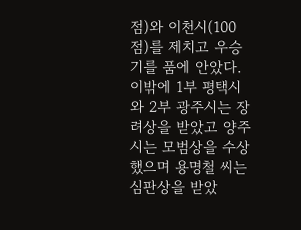점)와 이천시(100점)를 제치고 우승기를 품에 안았다. 이밖에 1부 평택시와 2부 광주시는 장려상을 받았고 양주시는 모범상을 수상했으며 용명철 씨는 심판상을 받았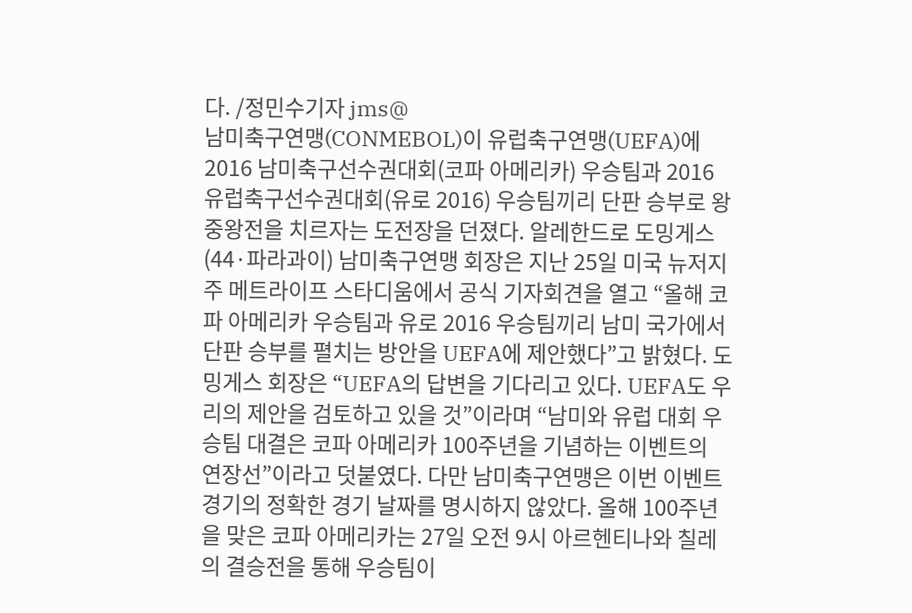다. /정민수기자 jms@
남미축구연맹(CONMEBOL)이 유럽축구연맹(UEFA)에 2016 남미축구선수권대회(코파 아메리카) 우승팀과 2016 유럽축구선수권대회(유로 2016) 우승팀끼리 단판 승부로 왕중왕전을 치르자는 도전장을 던졌다. 알레한드로 도밍게스(44·파라과이) 남미축구연맹 회장은 지난 25일 미국 뉴저지주 메트라이프 스타디움에서 공식 기자회견을 열고 “올해 코파 아메리카 우승팀과 유로 2016 우승팀끼리 남미 국가에서 단판 승부를 펼치는 방안을 UEFA에 제안했다”고 밝혔다. 도밍게스 회장은 “UEFA의 답변을 기다리고 있다. UEFA도 우리의 제안을 검토하고 있을 것”이라며 “남미와 유럽 대회 우승팀 대결은 코파 아메리카 100주년을 기념하는 이벤트의 연장선”이라고 덧붙였다. 다만 남미축구연맹은 이번 이벤트 경기의 정확한 경기 날짜를 명시하지 않았다. 올해 100주년을 맞은 코파 아메리카는 27일 오전 9시 아르헨티나와 칠레의 결승전을 통해 우승팀이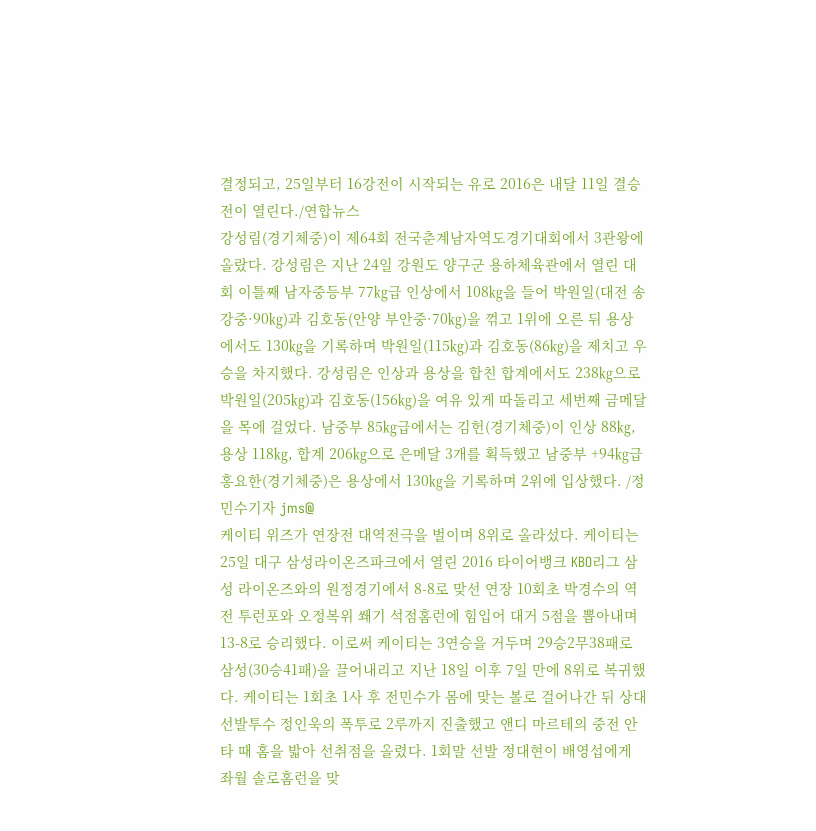결정되고, 25일부터 16강전이 시작되는 유로 2016은 내달 11일 결승전이 열린다./연합뉴스
강성림(경기체중)이 제64회 전국춘계남자역도경기대회에서 3관왕에 올랐다. 강성림은 지난 24일 강원도 양구군 용하체육관에서 열린 대회 이틀째 남자중등부 77㎏급 인상에서 108㎏을 들어 박원일(대전 송강중·90㎏)과 김호동(안양 부안중·70㎏)을 꺾고 1위에 오른 뒤 용상에서도 130㎏을 기록하며 박원일(115㎏)과 김호동(86㎏)을 제치고 우승을 차지했다. 강성림은 인상과 용상을 합친 합계에서도 238㎏으로 박원일(205㎏)과 김호동(156㎏)을 여유 있게 따돌리고 세번째 금메달을 목에 걸었다. 남중부 85㎏급에서는 김헌(경기체중)이 인상 88㎏, 용상 118㎏, 합계 206㎏으로 은메달 3개를 획득했고 남중부 +94㎏급 홍요한(경기체중)은 용상에서 130㎏을 기록하며 2위에 입상했다. /정민수기자 jms@
케이티 위즈가 연장전 대역전극을 벌이며 8위로 올라섰다. 케이티는 25일 대구 삼성라이온즈파크에서 열린 2016 타이어뱅크 KBO리그 삼성 라이온즈와의 원정경기에서 8-8로 맞선 연장 10회초 박경수의 역전 투런포와 오정복위 쐐기 석점홈런에 힘입어 대거 5점을 뽑아내며 13-8로 승리했다. 이로써 케이티는 3연승을 거두며 29승2무38패로 삼성(30승41패)을 끌어내리고 지난 18일 이후 7일 만에 8위로 복귀했다. 케이티는 1회초 1사 후 전민수가 몸에 맞는 볼로 걸어나간 뒤 상대 선발투수 정인욱의 폭투로 2루까지 진출했고 앤디 마르테의 중전 안타 때 홈을 밟아 선취점을 올렸다. 1회말 선발 정대현이 배영섭에게 좌월 솔로홈런을 맞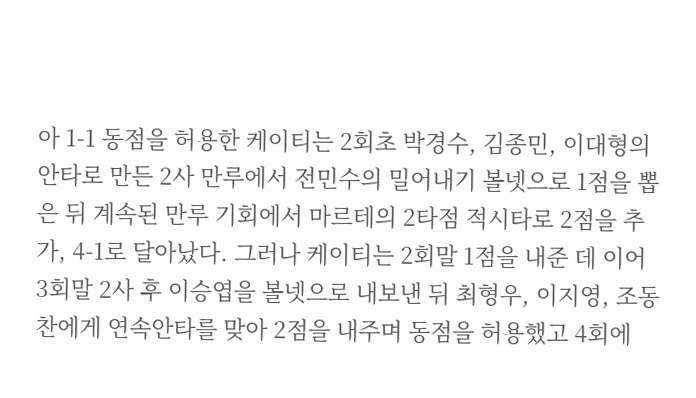아 1-1 동점을 허용한 케이티는 2회초 박경수, 김종민, 이대형의 안타로 만든 2사 만루에서 전민수의 밀어내기 볼넷으로 1점을 뽑은 뒤 계속된 만루 기회에서 마르테의 2타점 적시타로 2점을 추가, 4-1로 달아났다. 그러나 케이티는 2회말 1점을 내준 데 이어 3회말 2사 후 이승엽을 볼넷으로 내보낸 뒤 최형우, 이지영, 조동찬에게 연속안타를 맞아 2점을 내주며 동점을 허용했고 4회에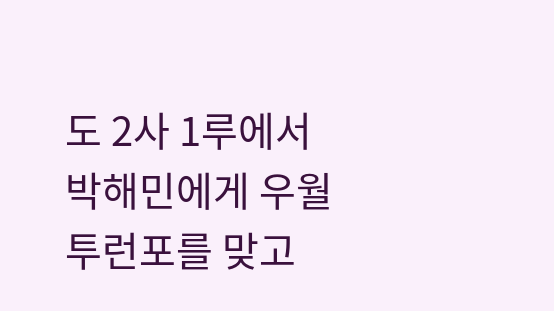도 2사 1루에서 박해민에게 우월 투런포를 맞고